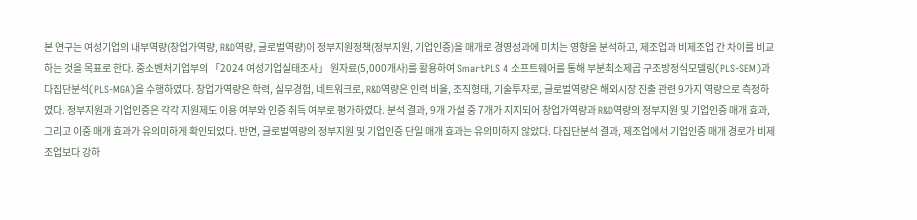본 연구는 여성기업의 내부역량(창업가역량, R&D역량, 글로벌역량)이 정부지원정책(정부지원, 기업인증)을 매개로 경영성과에 미치는 영향을 분석하고, 제조업과 비제조업 간 차이를 비교하는 것을 목표로 한다. 중소벤처기업부의 「2024 여성기업실태조사」 원자료(5,000개사)를 활용하여 SmartPLS 4 소프트웨어를 통해 부분최소제곱 구조방정식모델링(PLS-SEM)과 다집단분석(PLS-MGA)을 수행하였다. 창업가역량은 학력, 실무경험, 네트워크로, R&D역량은 인력 비율, 조직형태, 기술투자로, 글로벌역량은 해외시장 진출 관련 9가지 역량으로 측정하였다. 정부지원과 기업인증은 각각 지원제도 이용 여부와 인증 취득 여부로 평가하였다. 분석 결과, 9개 가설 중 7개가 지지되어 창업가역량과 R&D역량의 정부지원 및 기업인증 매개 효과, 그리고 이중 매개 효과가 유의미하게 확인되었다. 반면, 글로벌역량의 정부지원 및 기업인증 단일 매개 효과는 유의미하지 않았다. 다집단분석 결과, 제조업에서 기업인증 매개 경로가 비제조업보다 강하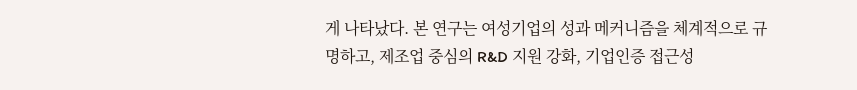게 나타났다. 본 연구는 여성기업의 성과 메커니즘을 체계적으로 규명하고, 제조업 중심의 R&D 지원 강화, 기업인증 접근성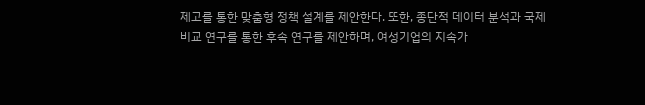제고를 통한 맞춤형 정책 설계를 제안한다. 또한, 종단적 데이터 분석과 국제 비교 연구를 통한 후속 연구를 제안하며, 여성기업의 지속가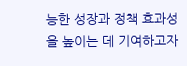능한 성장과 정책 효과성을 높이는 데 기여하고자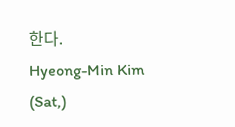한다.
Hyeong-Min Kim (Sat,)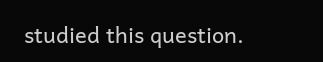studied this question.